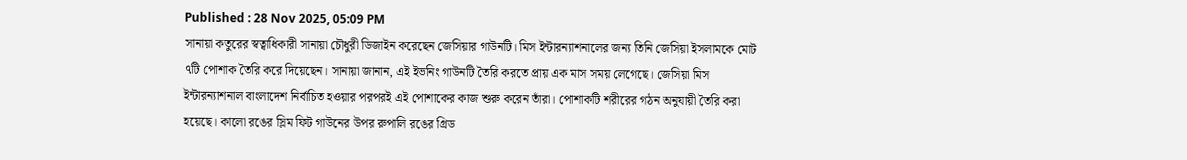Published : 28 Nov 2025, 05:09 PM
সানায়া কতুরের স্বত্বাধিকারী সানায়া চৌধুরী ডিজাইন করেছেন জেসিয়ার গাউনটি। মিস ইন্টারন্যাশনালের জন্য তিনি জেসিয়া ইসলামকে মোট ৭টি পোশাক তৈরি করে দিয়েছেন। সানায়া জানান, এই ইভনিং গাউনটি তৈরি করতে প্রায় এক মাস সময় লেগেছে। জেসিয়া মিস ইন্টারন্যাশনাল বাংলাদেশ নির্বাচিত হওয়ার পরপরই এই পোশাকের কাজ শুরু করেন তাঁরা। পোশাকটি শরীরের গঠন অনুযায়ী তৈরি করা হয়েছে। কালো রঙের স্লিম ফিট গাউনের উপর রুপালি রঙের গ্রিড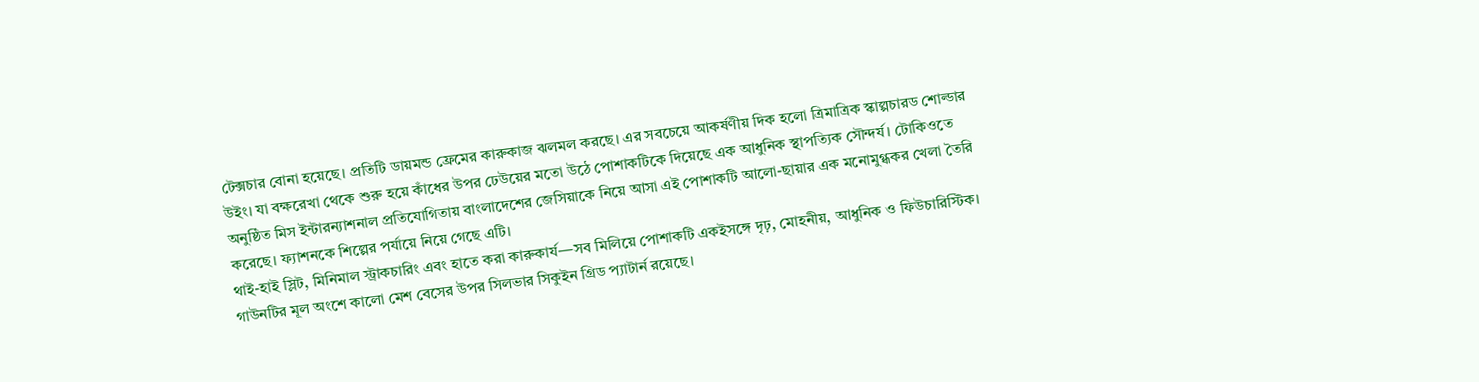টেক্সচার বোনা হয়েছে। প্রতিটি ডায়মন্ড ফ্রেমের কারুকাজ ঝলমল করছে। এর সবচেয়ে আকর্ষণীয় দিক হলো ত্রিমাত্রিক স্কাল্পচারড শোল্ডার উইং। যা বক্ষরেখা থেকে শুরু হয়ে কাঁধের উপর ঢেউয়ের মতো উঠে পোশাকটিকে দিয়েছে এক আধুনিক স্থাপত্যিক সৌন্দর্য। টোকিওতে অনুষ্ঠিত মিস ইন্টারন্যাশনাল প্রতিযোগিতায় বাংলাদেশের জেসিয়াকে নিয়ে আসা এই পোশাকটি আলো-ছায়ার এক মনোমুগ্ধকর খেলা তৈরি করেছে। ফ্যাশনকে শিল্পের পর্যায়ে নিয়ে গেছে এটি।
থাই-হাই স্লিট, মিনিমাল স্ট্রাকচারিং এবং হাতে করা কারুকার্য—সব মিলিয়ে পোশাকটি একইসঙ্গে দৃঢ়, মোহনীয়, আধুনিক ও ফিউচারিস্টিক। গাউনটির মূল অংশে কালো মেশ বেসের উপর সিলভার সিকুইন গ্রিড প্যাটার্ন রয়েছে।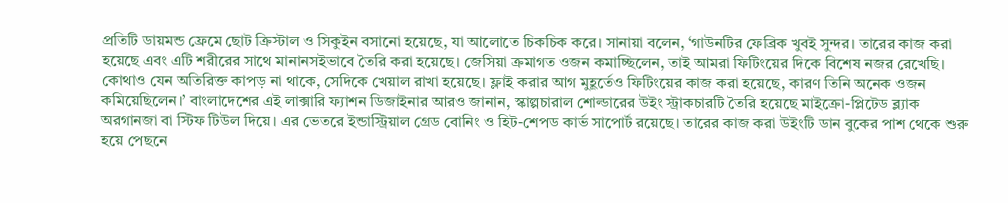প্রতিটি ডায়মন্ড ফ্রেমে ছোট ক্রিস্টাল ও সিকুইন বসানো হয়েছে, যা আলোতে চিকচিক করে। সানায়া বলেন, ‘গাউনটির ফেব্রিক খুবই সুন্দর। তারের কাজ করা হয়েছে এবং এটি শরীরের সাথে মানানসইভাবে তৈরি করা হয়েছে। জেসিয়া ক্রমাগত ওজন কমাচ্ছিলেন, তাই আমরা ফিটিংয়ের দিকে বিশেষ নজর রেখেছি। কোথাও যেন অতিরিক্ত কাপড় না থাকে, সেদিকে খেয়াল রাখা হয়েছে। ফ্লাই করার আগ মুহূর্তেও ফিটিংয়ের কাজ করা হয়েছে, কারণ তিনি অনেক ওজন কমিয়েছিলেন।’ বাংলাদেশের এই লাক্সারি ফ্যাশন ডিজাইনার আরও জানান, স্কাল্পচারাল শোল্ডারের উইং স্ট্রাকচারটি তৈরি হয়েছে মাইক্রো-প্লিটেড ব্ল্যাক অরগানজা বা স্টিফ টিউল দিয়ে। এর ভেতরে ইন্ডাস্ট্রিয়াল গ্রেড বোনিং ও হিট-শেপড কার্ভ সাপোর্ট রয়েছে। তারের কাজ করা উইংটি ডান বুকের পাশ থেকে শুরু হয়ে পেছনে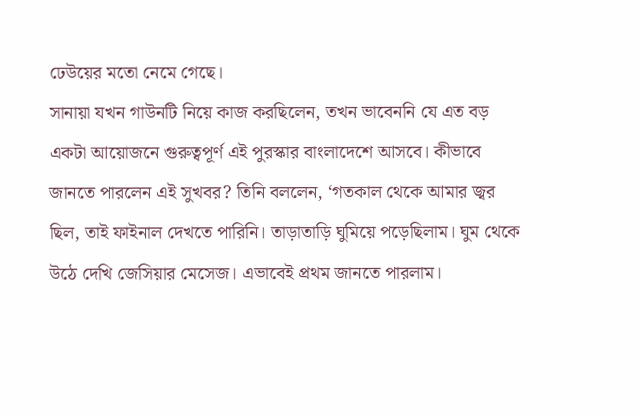ঢেউয়ের মতো নেমে গেছে।
সানায়া যখন গাউনটি নিয়ে কাজ করছিলেন, তখন ভাবেননি যে এত বড় একটা আয়োজনে গুরুত্বপূর্ণ এই পুরস্কার বাংলাদেশে আসবে। কীভাবে জানতে পারলেন এই সুখবর? তিনি বললেন, ‘গতকাল থেকে আমার জ্বর ছিল, তাই ফাইনাল দেখতে পারিনি। তাড়াতাড়ি ঘুমিয়ে পড়েছিলাম। ঘুম থেকে উঠে দেখি জেসিয়ার মেসেজ। এভাবেই প্রথম জানতে পারলাম।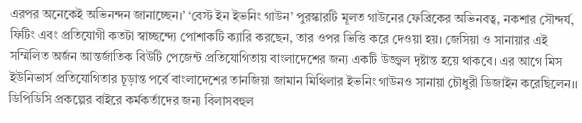এরপর অনেকেই অভিনন্দন জানাচ্ছেন।’ ‘বেস্ট ইন ইভনিং গাউন’ পুরস্কারটি মূলত গাউনের ফেব্রিকের অভিনবত্ব, নকশার সৌন্দর্য, ফিটিং এবং প্রতিযোগী কতটা স্বাচ্ছন্দ্যে পোশাকটি ক্যারি করছেন, তার ওপর ভিত্তি করে দেওয়া হয়। জেসিয়া ও সানায়ার এই সম্মিলিত অর্জন আন্তর্জাতিক বিউটি পেজেন্ট প্রতিযোগিতায় বাংলাদেশের জন্য একটি উজ্জ্বল দৃষ্টান্ত হয়ে থাকবে। এর আগে মিস ইউনিভার্স প্রতিযোগিতার চূড়ান্ত পর্বে বাংলাদেশের তানজিয়া জামান মিথিলার ইভনিং গাউনও সানায়া চৌধুরী ডিজাইন করেছিলেন।।
ডিপিডিসি প্রকল্পের বাইরে কর্মকর্তাদের জন্য বিলাসবহুল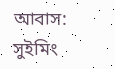আবাস: সুইমিং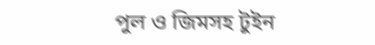পুল ও জিমসহ টুইন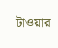টাওয়ার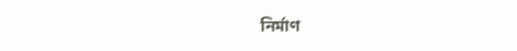নির্মাণ